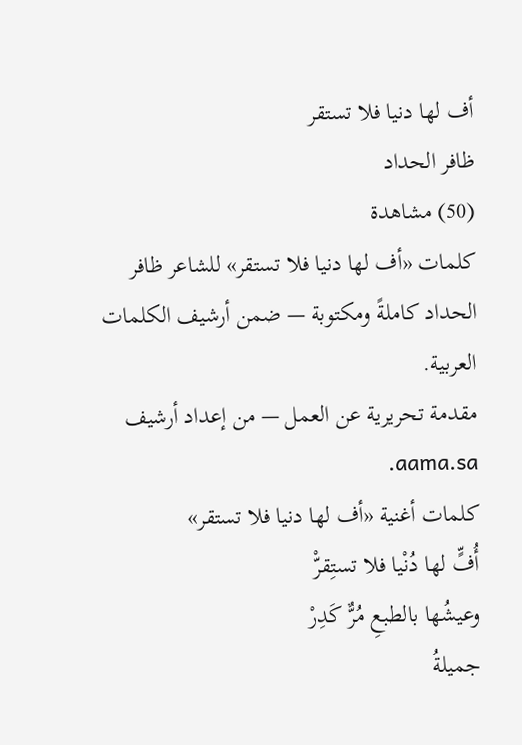أف لها دنيا فلا تستقر
ظافر الحداد
(50) مشاهدة
كلمات «أف لها دنيا فلا تستقر» للشاعر ظافر الحداد كاملةً ومكتوبة — ضمن أرشيف الكلمات العربية.
مقدمة تحريرية عن العمل — من إعداد أرشيف aama.sa.
كلمات أغنية «أف لها دنيا فلا تستقر»
أُفٍّ لها دُنْيا فلا تستِقرّْ
وعيشُها بالطبعِ مُرٌّ كَدِرْ
جميلةُ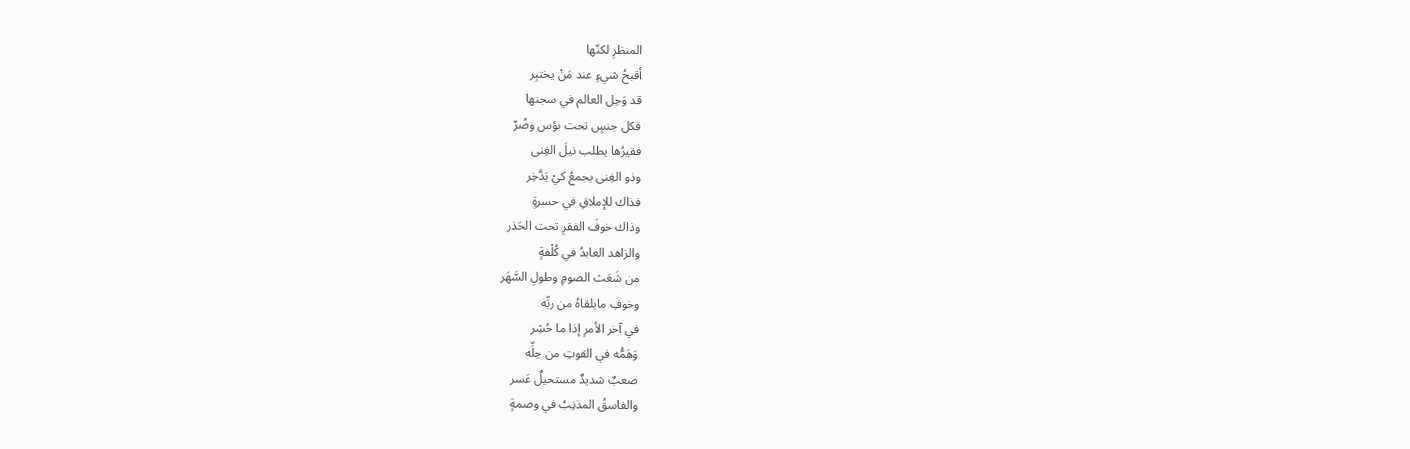المنظرِ لكنّها
أقبحُ شيءٍ عند مَنْ يختبِر
قد وَحِل العالم في سجنها
فكل جنسٍ تحت بؤس وضُرّ
فقيرُها يطلب نيلَ الغِنى
وذو الغِنى يجمعُ كيْ يَدَّخِر
فذاك للإملاقِ في حسرةٍ
وذاك خوفَ الفقرِ تحت الحَذر
والزاهد العابدُ في كُلْفةٍ
من شَعَث الصومِ وطولِ السَّهَر
وخوفِ مايلقاهُ من ربِّه
في آخر الأمرِ إذا ما حُشِر
وَهَمُّه في القوتِ من حِلِّه
صعبٌ شديدٌ مستحيلٌ عَسر
والفاسقُ المذنِبُ في وصمةٍ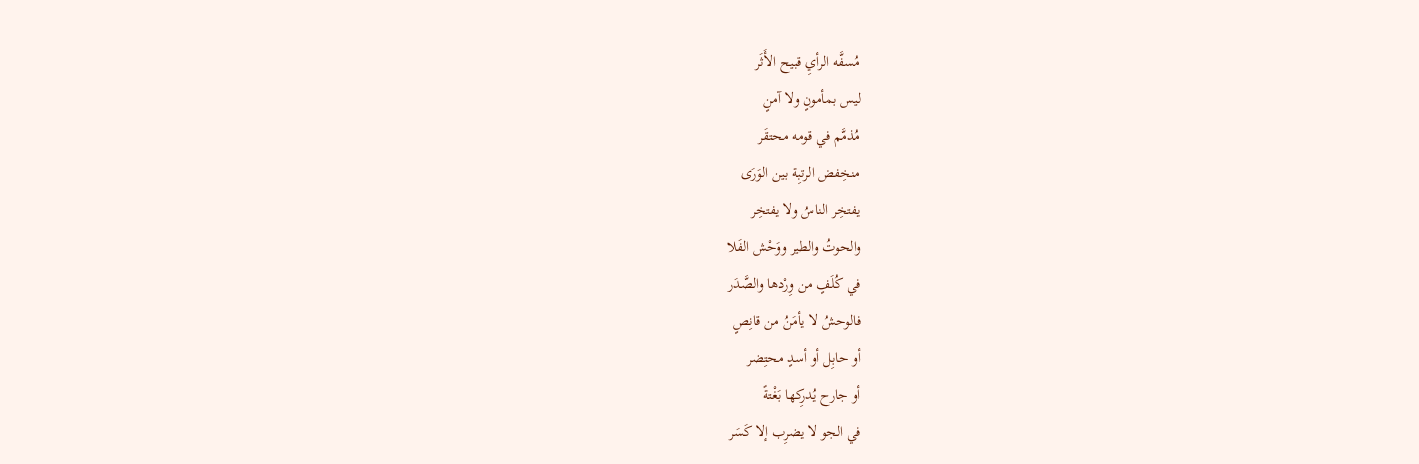مُسفَّه الرأيِ قبيح الأَثَر
ليس بمأمونٍ ولا آمنٍ
مُذمَّم في قومه محتقَر
منخِفض الرتبِة بين الوَرَى
يفتخِر الناسُ ولا يفتخِر
والحوتُ والطير ووَحْش الفَلا
في كُلَفٍ من وِرْدها والصَّدَر
فالوحشُ لا يأمَنُ من قانِصٍ
أو حابِل أو أسدٍ محتِضر
أو جارح يُدرِكها بَغْتةً
في الجو لا يضرِب إلا كَسَر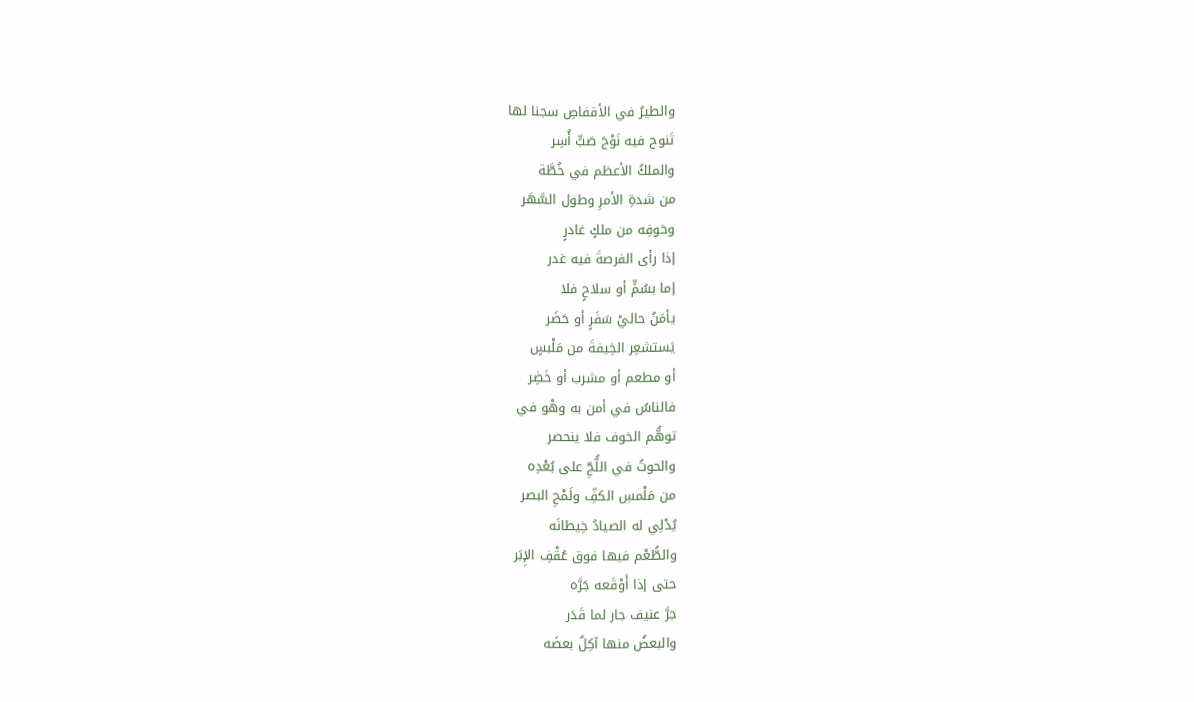والطيرُ في الأقفاصِ سجنا لها
تَنوح فيه نَوْحَ صَبٍّ أُسِر
والملكُ الأعظم في خُطَّة
من شدةِ الأمرِ وطول السَّهَر
وخوفِه من ملكٍ غادرٍ
إذا رأى الفرصةَ فيه غدر
إما بسُمٍّ أو سلاحٍ فلا
يأمَنُ حاليْ سَفَرٍ أو حَضَر
يَستشعِر الخِيفةَ من مَلْبسٍ
أو مطعم أو مشرب أو خَضِر
فالناسُ في أمن به وهْو في
توهُّم الخوف فلا ينحصر
والحوتُ في اللُّجِّ على بُعْدِه
من مَلْمسِ الكفِّ ولَمْحِ البصر
يُدْلِي له الصيادُ خِيطانَه
والطُّعْم فيها فوق عُقْفِ الإِبَر
حتى إذا أَوْقَعه جَرَّه
جرَّ عنيف جار لما قَدَر
والبعضُ منها آكِلٌ بعضَه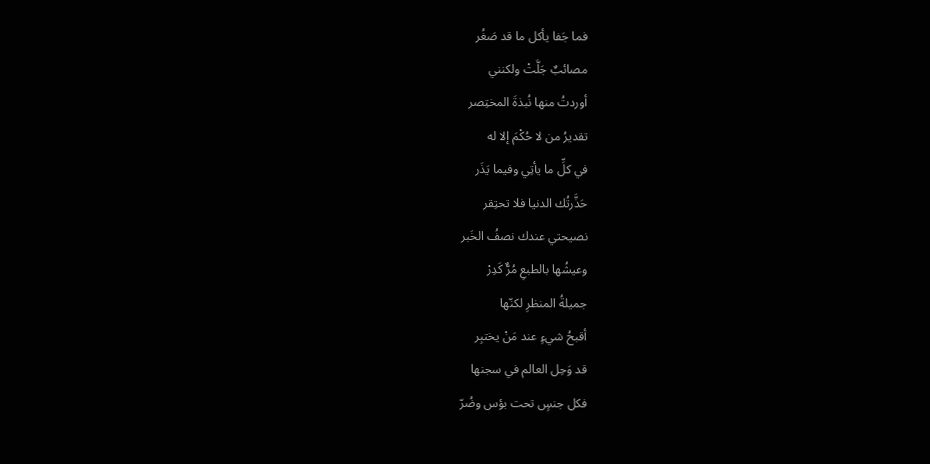فما جَفا يأكل ما قد صَغُر
مصائبٌ جَلَّتْ ولكنني
أوردتُ منها نُبذةَ المختِصر
تقديرُ من لا حُكْمَ إلا له
في كلِّ ما يأتِي وفيما يَذَر
حَذَّرتُك الدنيا فلا تحتِقر
نصيحتي عندك نصفُ الخَبر
وعيشُها بالطبعِ مُرٌّ كَدِرْ
جميلةُ المنظرِ لكنّها
أقبحُ شيءٍ عند مَنْ يختبِر
قد وَحِل العالم في سجنها
فكل جنسٍ تحت بؤس وضُرّ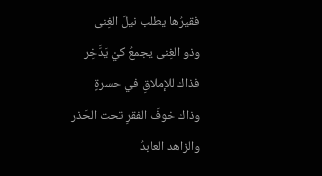فقيرُها يطلب نيلَ الغِنى
وذو الغِنى يجمعُ كيْ يَدَّخِر
فذاك للإملاقِ في حسرةٍ
وذاك خوفَ الفقرِ تحت الحَذر
والزاهد العابدُ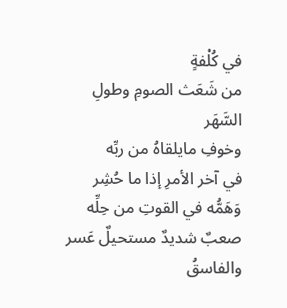في كُلْفةٍ
من شَعَث الصومِ وطولِ السَّهَر
وخوفِ مايلقاهُ من ربِّه
في آخر الأمرِ إذا ما حُشِر
وَهَمُّه في القوتِ من حِلِّه
صعبٌ شديدٌ مستحيلٌ عَسر
والفاسقُ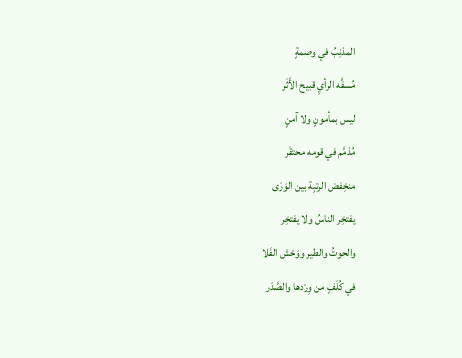المذنِبُ في وصمةٍ
مُسفَّه الرأيِ قبيح الأَثَر
ليس بمأمونٍ ولا آمنٍ
مُذمَّم في قومه محتقَر
منخِفض الرتبِة بين الوَرَى
يفتخِر الناسُ ولا يفتخِر
والحوتُ والطير ووَحْش الفَلا
في كُلَفٍ من وِرْدها والصَّدَر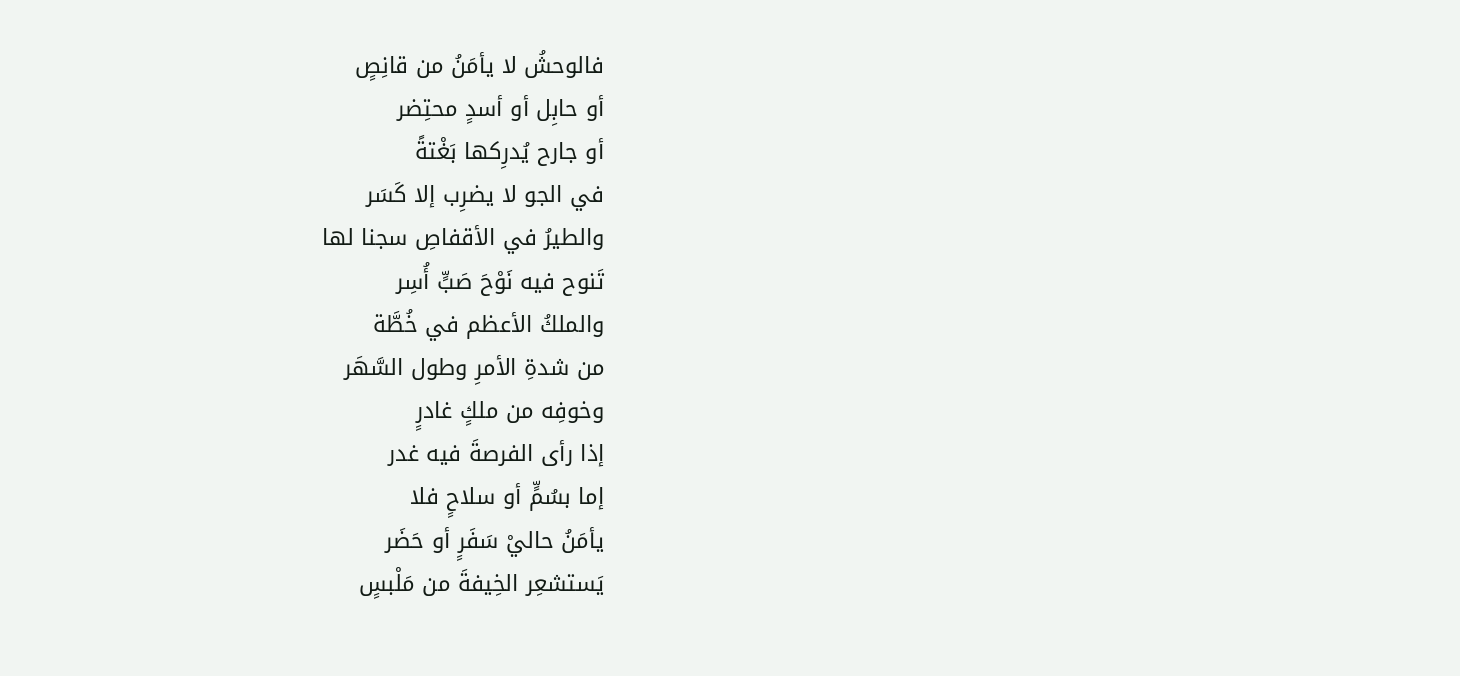فالوحشُ لا يأمَنُ من قانِصٍ
أو حابِل أو أسدٍ محتِضر
أو جارح يُدرِكها بَغْتةً
في الجو لا يضرِب إلا كَسَر
والطيرُ في الأقفاصِ سجنا لها
تَنوح فيه نَوْحَ صَبٍّ أُسِر
والملكُ الأعظم في خُطَّة
من شدةِ الأمرِ وطول السَّهَر
وخوفِه من ملكٍ غادرٍ
إذا رأى الفرصةَ فيه غدر
إما بسُمٍّ أو سلاحٍ فلا
يأمَنُ حاليْ سَفَرٍ أو حَضَر
يَستشعِر الخِيفةَ من مَلْبسٍ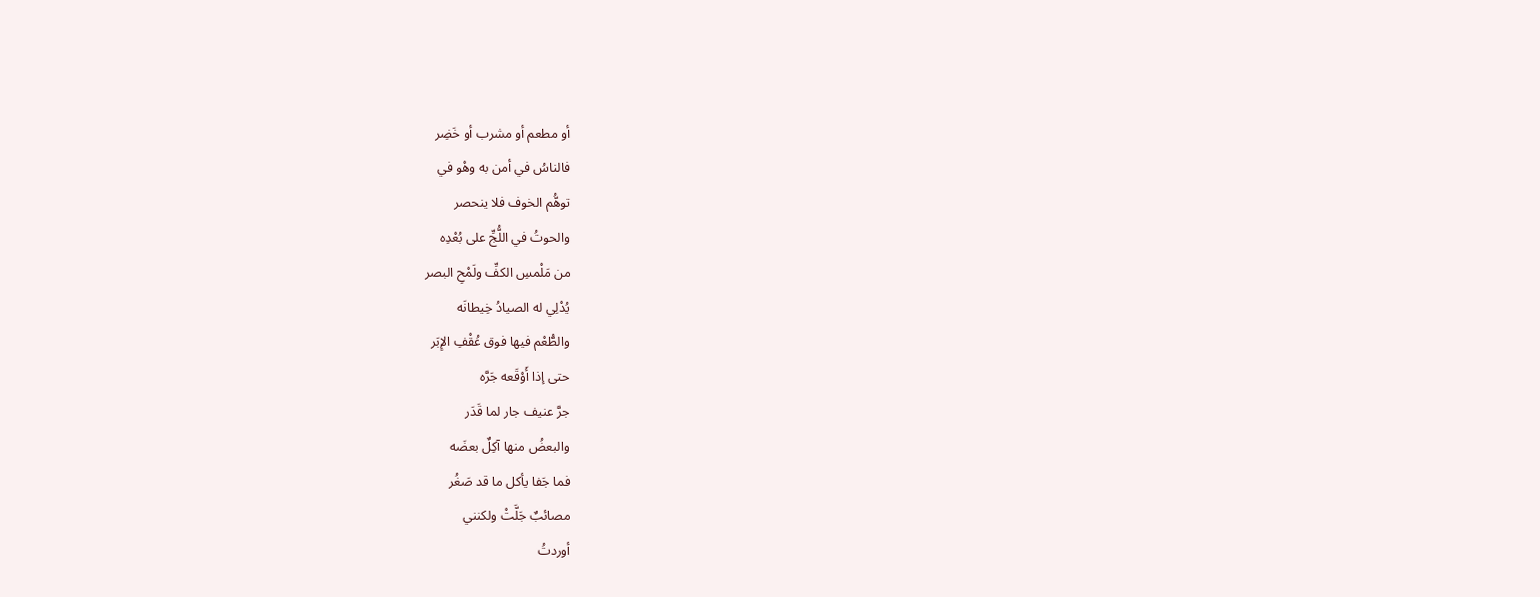أو مطعم أو مشرب أو خَضِر
فالناسُ في أمن به وهْو في
توهُّم الخوف فلا ينحصر
والحوتُ في اللُّجِّ على بُعْدِه
من مَلْمسِ الكفِّ ولَمْحِ البصر
يُدْلِي له الصيادُ خِيطانَه
والطُّعْم فيها فوق عُقْفِ الإِبَر
حتى إذا أَوْقَعه جَرَّه
جرَّ عنيف جار لما قَدَر
والبعضُ منها آكِلٌ بعضَه
فما جَفا يأكل ما قد صَغُر
مصائبٌ جَلَّتْ ولكنني
أوردتُ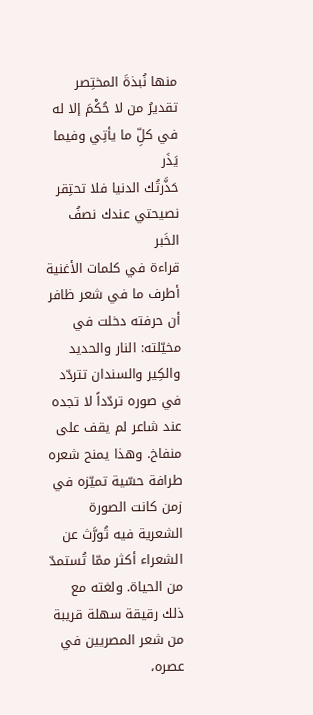منها نُبذةَ المختِصر
تقديرُ من لا حُكْمَ إلا له
في كلِّ ما يأتِي وفيما يَذَر
حَذَّرتُك الدنيا فلا تحتِقر
نصيحتي عندك نصفُ الخَبر
قراءة في كلمات الأغنية
أطرف ما في شعر ظافر أن حرفته دخلت في مخيّلته: النار والحديد والكِير والسندان تتردّد في صوره تردّداً لا تجده عند شاعر لم يقف على منفاخ. وهذا يمنح شعره طرافة حسّية تميّزه في زمن كانت الصورة الشعرية فيه تُورَّث عن الشعراء أكثر ممّا تُستمدّ من الحياة. ولغته مع ذلك رقيقة سهلة قريبة من شعر المصريين في عصره،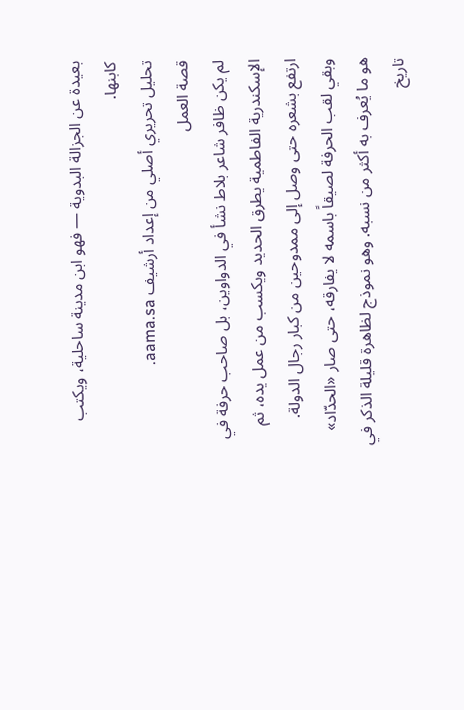بعيدة عن الجزالة البدوية — فهو ابن مدينة ساحلية، ويكتب كابنها.
تحليل تحريري أصلي من إعداد أرشيف aama.sa.
قصة العمل
لم يكن ظافر شاعر بلاط نشأ في الدواوين، بل صاحب حرفة في الإسكندرية الفاطمية يطرق الحديد ويكسب من عمل يده، ثم ارتفع بشعره حتى وصل إلى ممدوحين من كبار رجال الدولة. وبقي لقب الحرفة لصيقاً باسمه لا يفارقه، حتى صار «الحدّاد» هو ما يُعرف به أكثر من نسبه. وهو نموذج لظاهرة قليلة الذكر في تاريخ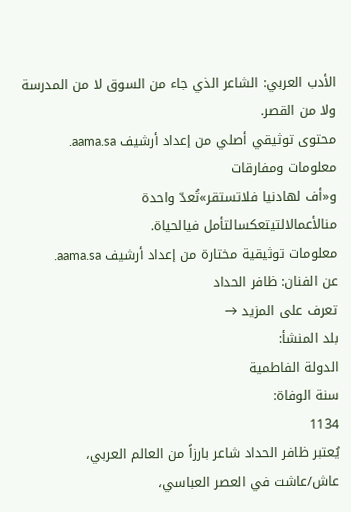الأدب العربي: الشاعر الذي جاء من السوق لا من المدرسة ولا من القصر.
محتوى توثيقي أصلي من إعداد أرشيف aama.sa.
معلومات ومفارقات
و«أف لهادنيا فلاتستقر»تُعدّ واحدة منالأعمالالتيتعكسالتأمل فيالحياة.
معلومات توثيقية مختارة من إعداد أرشيف aama.sa.
عن الفنان: ظافر الحداد
تعرف على المزيد →
بلد المنشأ:
الدولة الفاطمية
سنة الوفاة:
1134
يُعتبر ظافر الحداد شاعر بارزاً من العالم العربي، عاش/عاشت في العصر العباسي،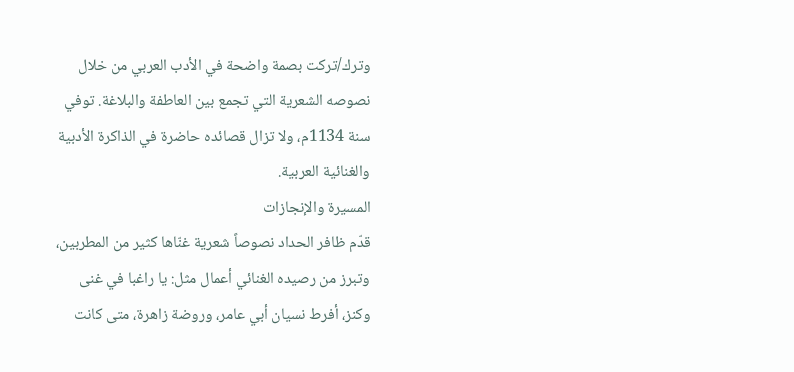وترك/تركت بصمة واضحة في الأدب العربي من خلال نصوصه الشعرية التي تجمع بين العاطفة والبلاغة. توفي سنة 1134م، ولا تزال قصائده حاضرة في الذاكرة الأدبية والغنائية العربية.
المسيرة والإنجازات
قدّم ظافر الحداد نصوصاً شعرية غنّاها كثير من المطربين، وتبرز من رصيده الغنائي أعمال مثل: يا راغبا في غنى وكنز، أفرط نسيان أبي عامر، وروضة زاهرة، متى كانت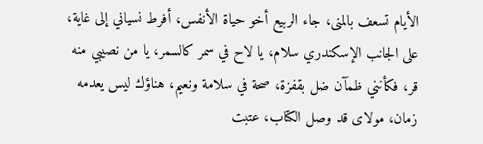الأيام تسعف بالمنى، جاء الربيع أخو حياة الأنفس، أفرط نسياني إلى غاية، على الجانب الإسكندري سلام، يا لاح في سمر كالسمر، يا من نصيبي منه قر، فكأنني ظمآن ضل بقفزة، صحة في سلامة ونعيم، هناؤك ليس يعدمه زمان، مولاى قد وصل الكتاب، عتبت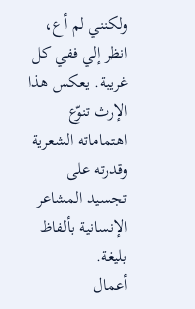ولكنني لم أع، انظر إلي ففي كل غريبة. يعكس هذا الإرث تنوّع اهتماماته الشعرية وقدرته على تجسيد المشاعر الإنسانية بألفاظ بليغة.
أعمال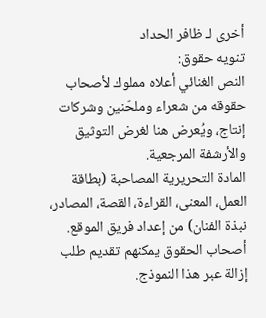أخرى لـ ظافر الحداد
تنويه حقوق:
النص الغنائي أعلاه مملوك لأصحاب حقوقه من شعراء وملحّنين وشركات إنتاج، ويُعرض هنا لغرض التوثيق والأرشفة المرجعية.
المادة التحريرية المصاحبة (بطاقة العمل، المعنى، القراءة، القصة، المصادر، نبذة الفنان) من إعداد فريق الموقع.
أصحاب الحقوق يمكنهم تقديم طلب إزالة عبر هذا النموذج.